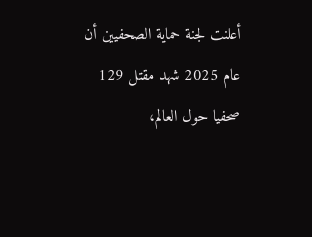أعلنت لجنة حماية الصحفيين أن عام 2025 شهد مقتل 129 صحفيا حول العالم،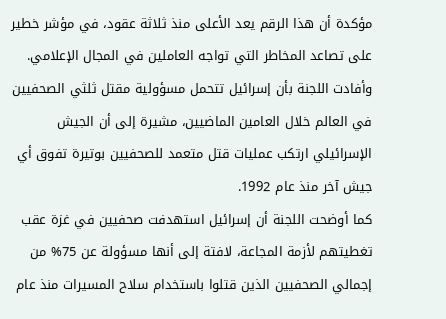مؤكدة أن هذا الرقم يعد الأعلى منذ ثلاثة عقود، في مؤشر خطير على تصاعد المخاطر التي تواجه العاملين في المجال الإعلامي.
وأفادت اللجنة بأن إسرائيل تتحمل مسؤولية مقتل ثلثي الصحفيين في العالم خلال العامين الماضيين، مشيرة إلى أن الجيش الإسرائيلي ارتكب عمليات قتل متعمد للصحفيين بوتيرة تفوق أي جيش آخر منذ عام 1992.
كما أوضحت اللجنة أن إسرائيل استهدفت صحفيين في غزة عقب تغطيتهم لأزمة المجاعة، لافتة إلى أنها مسؤولة عن 75% من إجمالي الصحفيين الذين قتلوا باستخدام سلاح المسيرات منذ عام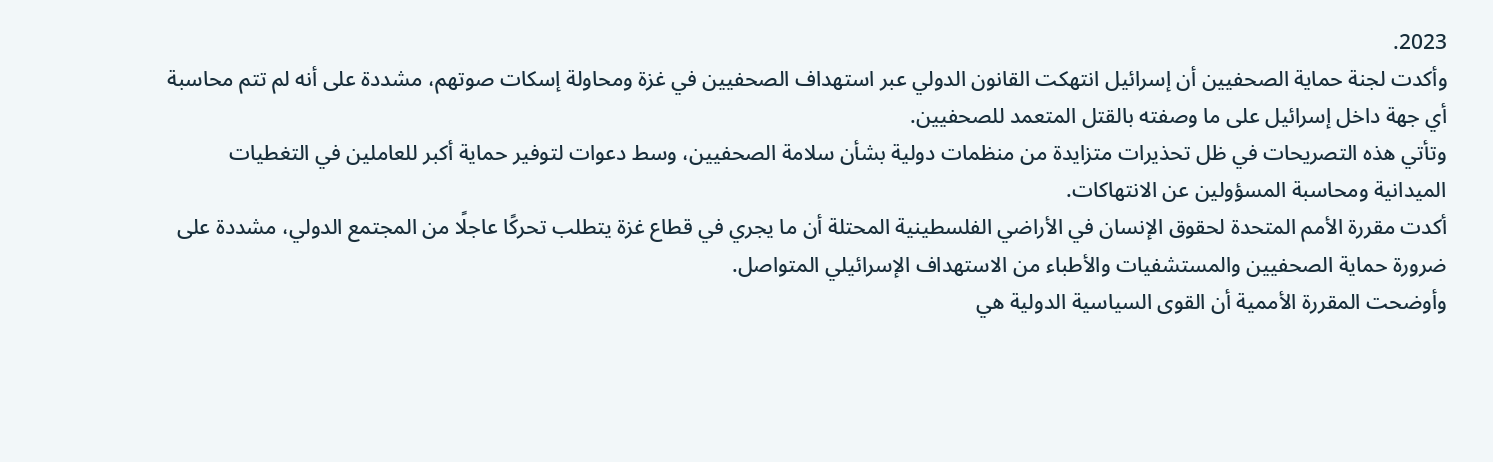2023.
وأكدت لجنة حماية الصحفيين أن إسرائيل انتهكت القانون الدولي عبر استهداف الصحفيين في غزة ومحاولة إسكات صوتهم، مشددة على أنه لم تتم محاسبة أي جهة داخل إسرائيل على ما وصفته بالقتل المتعمد للصحفيين.
وتأتي هذه التصريحات في ظل تحذيرات متزايدة من منظمات دولية بشأن سلامة الصحفيين، وسط دعوات لتوفير حماية أكبر للعاملين في التغطيات الميدانية ومحاسبة المسؤولين عن الانتهاكات.
أكدت مقررة الأمم المتحدة لحقوق الإنسان في الأراضي الفلسطينية المحتلة أن ما يجري في قطاع غزة يتطلب تحركًا عاجلًا من المجتمع الدولي، مشددة على ضرورة حماية الصحفيين والمستشفيات والأطباء من الاستهداف الإسرائيلي المتواصل.
وأوضحت المقررة الأممية أن القوى السياسية الدولية هي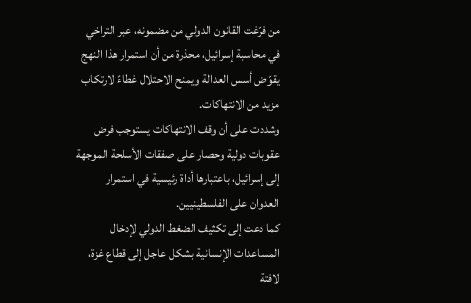من فرّغت القانون الدولي من مضمونه، عبر التراخي في محاسبة إسرائيل، محذرة من أن استمرار هذا النهج يقوّض أسس العدالة ويمنح الاحتلال غطاءً لارتكاب مزيد من الانتهاكات.
وشددت على أن وقف الانتهاكات يستوجب فرض عقوبات دولية وحصار على صفقات الأسلحة الموجهة إلى إسرائيل، باعتبارها أداة رئيسية في استمرار العدوان على الفلسطينيين.
كما دعت إلى تكثيف الضغط الدولي لإدخال المساعدات الإنسانية بشكل عاجل إلى قطاع غزة، لافتة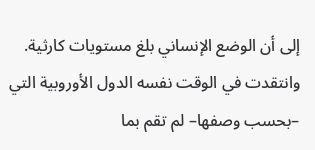إلى أن الوضع الإنساني بلغ مستويات كارثية. وانتقدت في الوقت نفسه الدول الأوروبية التي –بحسب وصفها– لم تقم بما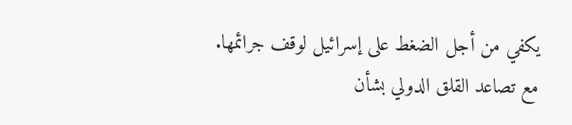يكفي من أجل الضغط على إسرائيل لوقف جرائمها.
مع تصاعد القلق الدولي بشأن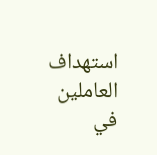استهداف العاملين في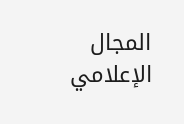المجال الإعلامي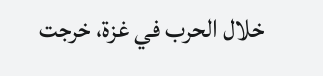خلال الحرب في غزة، خرجت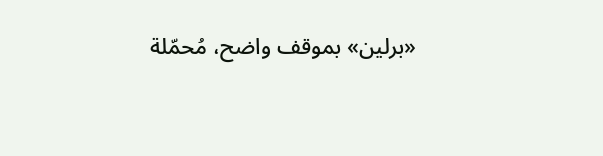«برلين» بموقف واضح، مُحمّلة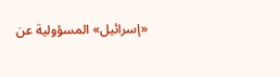«إسرائيل» المسؤولية عن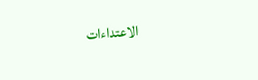الاعتداءات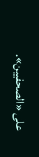على «الصحفيين».